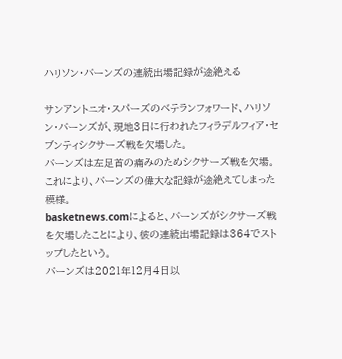ハリソン・バーンズの連続出場記録が途絶える

サンアントニオ・スパーズのベテランフォワード、ハリソン・バーンズが、現地3日に行われたフィラデルフィア・セブンティシクサーズ戦を欠場した。
バーンズは左足首の痛みのためシクサーズ戦を欠場。
これにより、バーンズの偉大な記録が途絶えてしまった模様。
basketnews.comによると、バーンズがシクサーズ戦を欠場したことにより、彼の連続出場記録は364でストップしたという。
バーンズは2021年12月4日以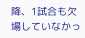降、1試合も欠場していなかっ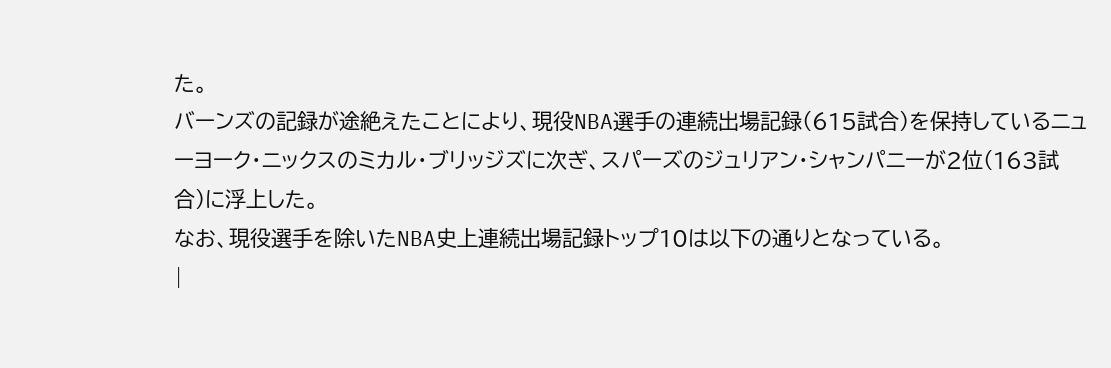た。
バーンズの記録が途絶えたことにより、現役NBA選手の連続出場記録(615試合)を保持しているニューヨーク・ニックスのミカル・ブリッジズに次ぎ、スパーズのジュリアン・シャンパニーが2位(163試合)に浮上した。
なお、現役選手を除いたNBA史上連続出場記録トップ10は以下の通りとなっている。
|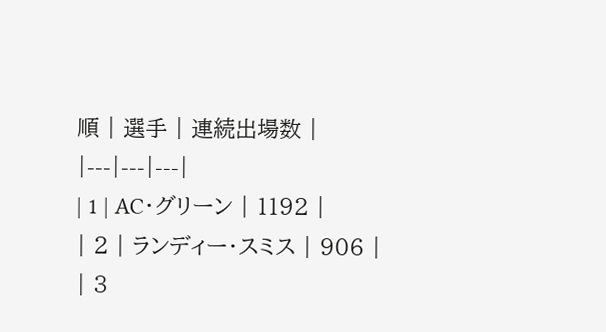順 | 選手 | 連続出場数 |
|---|---|---|
| 1 | AC・グリーン | 1192 |
| 2 | ランディー・スミス | 906 |
| 3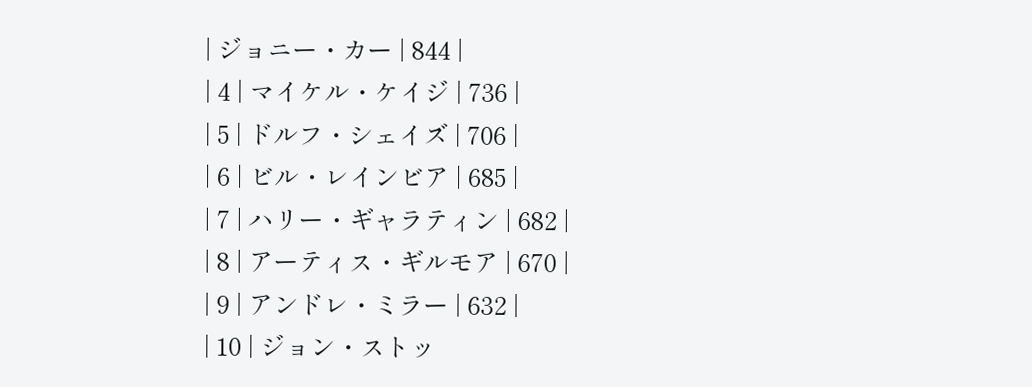| ジョニー・カー | 844 |
| 4 | マイケル・ケイジ | 736 |
| 5 | ドルフ・シェイズ | 706 |
| 6 | ビル・レインビア | 685 |
| 7 | ハリー・ギャラティン | 682 |
| 8 | アーティス・ギルモア | 670 |
| 9 | アンドレ・ミラー | 632 |
| 10 | ジョン・ストッ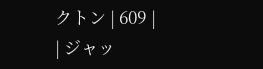クトン | 609 |
| ジャッ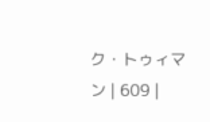ク・トゥィマン | 609 |